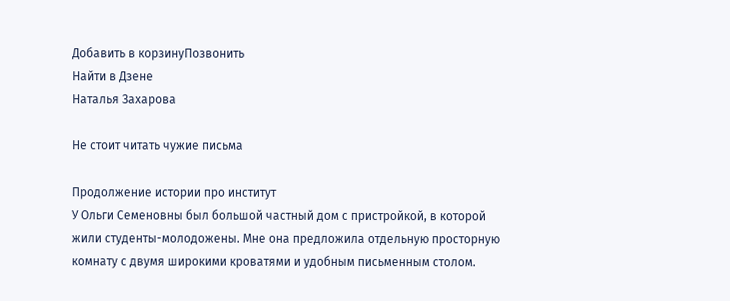Добавить в корзинуПозвонить
Найти в Дзене
Наталья Захарова

Не стоит читать чужие письма

Продолжение истории про институт
У Ольги Семеновны был большой частный дом с пристройкой, в которой жили студенты-молодожены. Мне она предложила отдельную просторную комнату с двумя широкими кроватями и удобным письменным столом.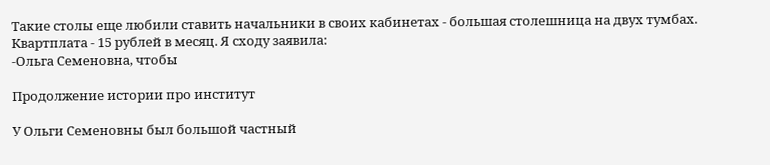Такие столы еще любили ставить начальники в своих кабинетах - большая столешница на двух тумбах.
Квартплата - 15 рублей в месяц. Я сходу заявила:
-Ольга Семеновна, чтобы

Продолжение истории про институт

У Ольги Семеновны был большой частный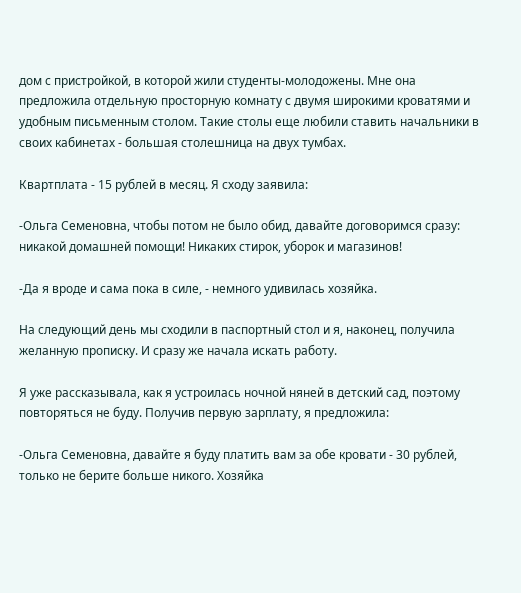дом с пристройкой, в которой жили студенты-молодожены. Мне она предложила отдельную просторную комнату с двумя широкими кроватями и удобным письменным столом. Такие столы еще любили ставить начальники в своих кабинетах - большая столешница на двух тумбах.

Квартплата - 15 рублей в месяц. Я сходу заявила:

-Ольга Семеновна, чтобы потом не было обид, давайте договоримся сразу: никакой домашней помощи! Никаких стирок, уборок и магазинов!

-Да я вроде и сама пока в силе, - немного удивилась хозяйка.

На следующий день мы сходили в паспортный стол и я, наконец, получила желанную прописку. И сразу же начала искать работу.

Я уже рассказывала, как я устроилась ночной няней в детский сад, поэтому повторяться не буду. Получив первую зарплату, я предложила:

-Ольга Семеновна, давайте я буду платить вам за обе кровати - 30 рублей, только не берите больше никого. Хозяйка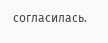согласилась.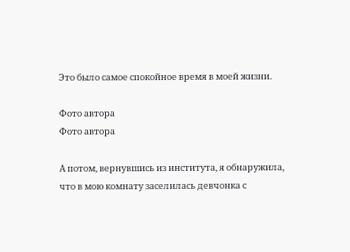Это было самое спокойное время в моей жизни.

Фото автора
Фото автора

А потом, вернувшись из института, я обнаружила, что в мою комнату заселилась девчонка с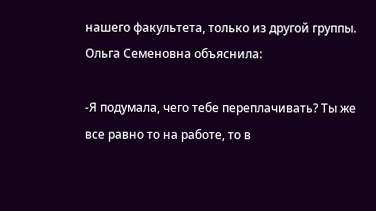нашего факультета, только из другой группы. Ольга Семеновна объяснила:

-Я подумала, чего тебе переплачивать? Ты же все равно то на работе, то в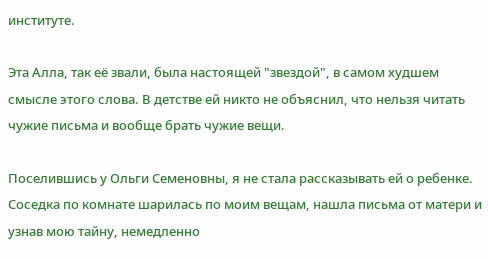институте.

Эта Алла, так её звали, была настоящей "звездой", в самом худшем смысле этого слова. В детстве ей никто не объяснил, что нельзя читать чужие письма и вообще брать чужие вещи.

Поселившись у Ольги Семеновны, я не стала рассказывать ей о ребенке. Соседка по комнате шарилась по моим вещам, нашла письма от матери и узнав мою тайну, немедленно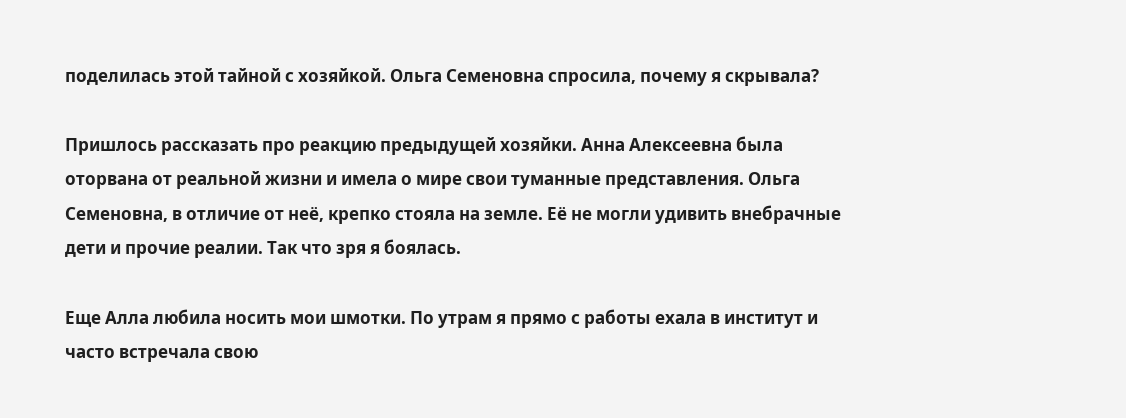поделилась этой тайной с хозяйкой. Ольга Семеновна спросила, почему я скрывала?

Пришлось рассказать про реакцию предыдущей хозяйки. Анна Алексеевна была оторвана от реальной жизни и имела о мире свои туманные представления. Ольга Семеновна, в отличие от неё, крепко стояла на земле. Её не могли удивить внебрачные дети и прочие реалии. Так что зря я боялась.

Еще Алла любила носить мои шмотки. По утрам я прямо с работы ехала в институт и часто встречала свою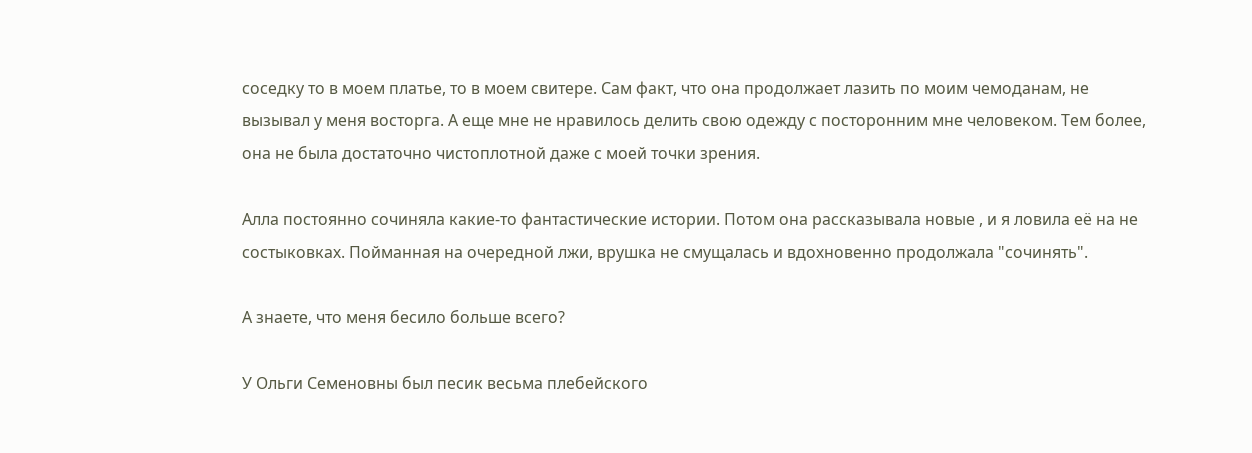соседку то в моем платье, то в моем свитере. Сам факт, что она продолжает лазить по моим чемоданам, не вызывал у меня восторга. А еще мне не нравилось делить свою одежду с посторонним мне человеком. Тем более, она не была достаточно чистоплотной даже с моей точки зрения.

Алла постоянно сочиняла какие-то фантастические истории. Потом она рассказывала новые , и я ловила её на не состыковках. Пойманная на очередной лжи, врушка не смущалась и вдохновенно продолжала "сочинять".

А знаете, что меня бесило больше всего?

У Ольги Семеновны был песик весьма плебейского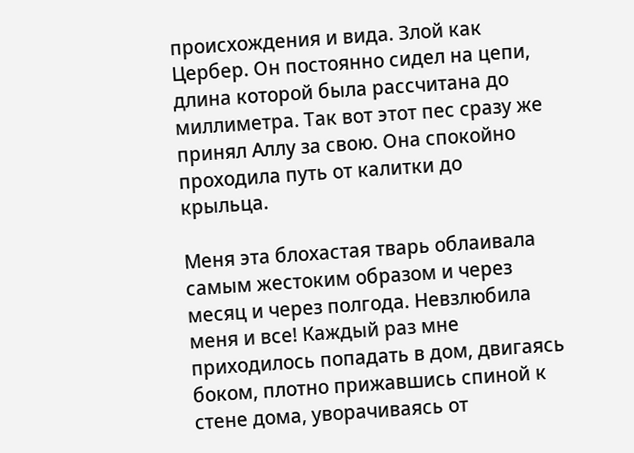происхождения и вида. Злой как Цербер. Он постоянно сидел на цепи, длина которой была рассчитана до миллиметра. Так вот этот пес сразу же принял Аллу за свою. Она спокойно проходила путь от калитки до крыльца.

Меня эта блохастая тварь облаивала самым жестоким образом и через месяц и через полгода. Невзлюбила меня и все! Каждый раз мне приходилось попадать в дом, двигаясь боком, плотно прижавшись спиной к стене дома, уворачиваясь от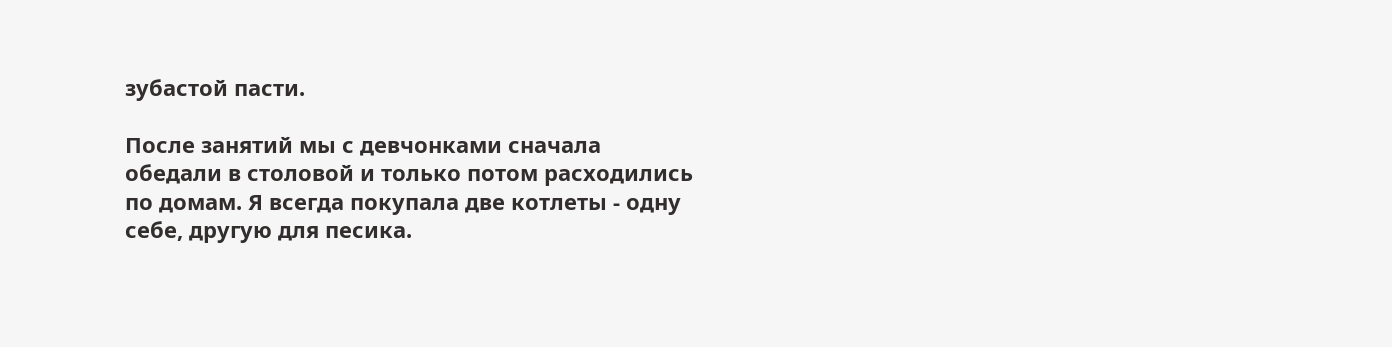зубастой пасти.

После занятий мы с девчонками сначала обедали в столовой и только потом расходились по домам. Я всегда покупала две котлеты - одну себе, другую для песика.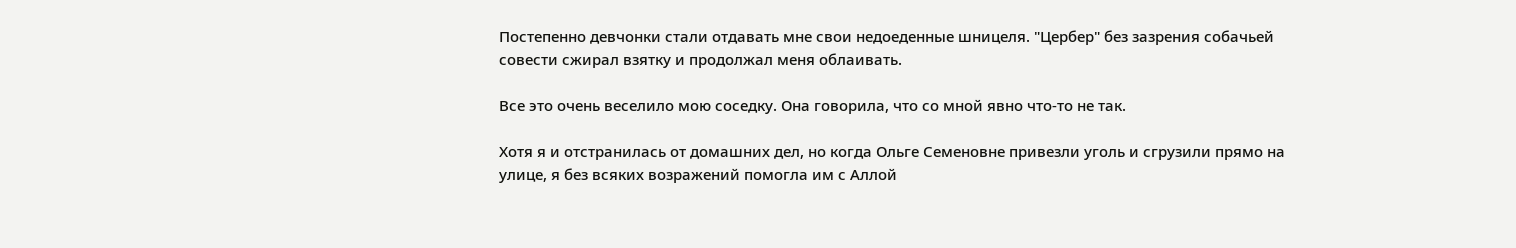Постепенно девчонки стали отдавать мне свои недоеденные шницеля. "Цербер" без зазрения собачьей совести сжирал взятку и продолжал меня облаивать.

Все это очень веселило мою соседку. Она говорила, что со мной явно что-то не так.

Хотя я и отстранилась от домашних дел, но когда Ольге Семеновне привезли уголь и сгрузили прямо на улице, я без всяких возражений помогла им с Аллой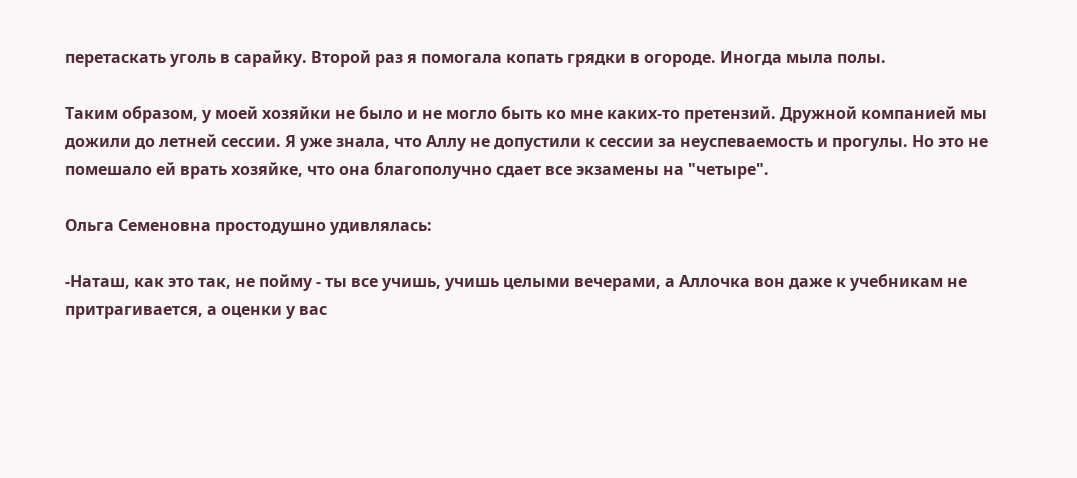перетаскать уголь в сарайку. Второй раз я помогала копать грядки в огороде. Иногда мыла полы.

Таким образом, у моей хозяйки не было и не могло быть ко мне каких-то претензий. Дружной компанией мы дожили до летней сессии. Я уже знала, что Аллу не допустили к сессии за неуспеваемость и прогулы. Но это не помешало ей врать хозяйке, что она благополучно сдает все экзамены на "четыре".

Ольга Семеновна простодушно удивлялась:

-Наташ, как это так, не пойму - ты все учишь, учишь целыми вечерами, а Аллочка вон даже к учебникам не притрагивается, а оценки у вас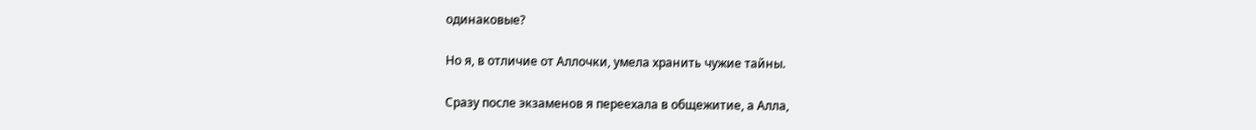одинаковые?

Но я, в отличие от Аллочки, умела хранить чужие тайны.

Сразу после экзаменов я переехала в общежитие, а Алла,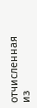отчисленная из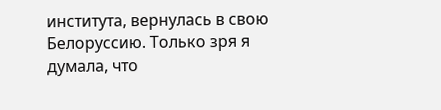института, вернулась в свою Белоруссию. Только зря я думала, что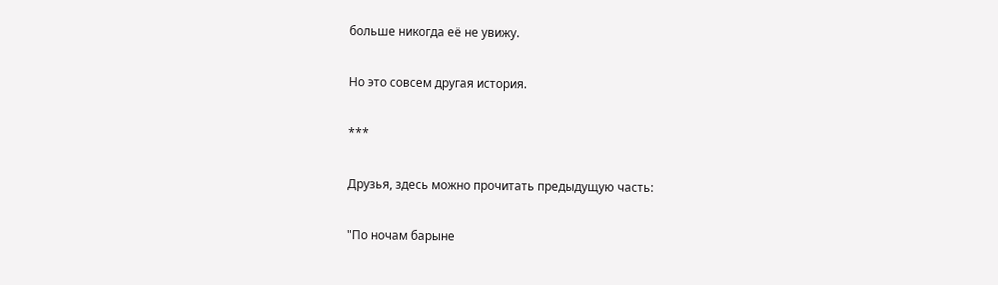больше никогда её не увижу.

Но это совсем другая история.

***

Друзья, здесь можно прочитать предыдущую часть:

"По ночам барыне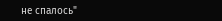не спалось"